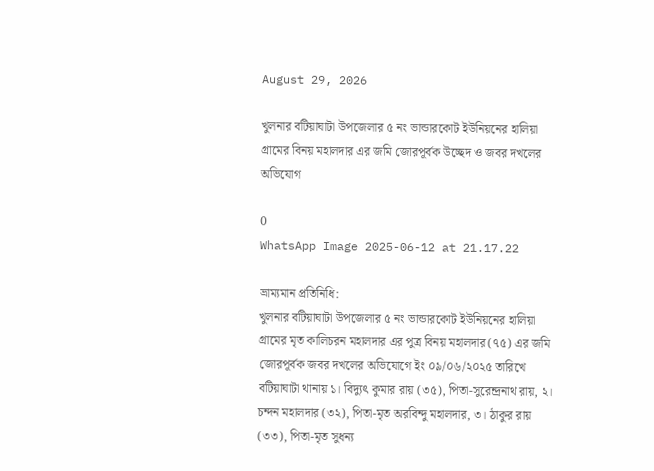August 29, 2026

খুলনার বটিয়াঘাটা উপজেলার ৫ নং ভান্ডারকোট ইউনিয়নের হালিয়া গ্রামের বিনয় মহালদার এর জমি জোরপূর্বক উচ্ছেদ ও জবর দখলের অভিযোগ

0
WhatsApp Image 2025-06-12 at 21.17.22

ভ্রাম্যমান প্রতিনিধি:
খুলনার বটিয়াঘাটা উপজেলার ৫ নং ভান্ডারকোট ইউনিয়নের হালিয়া গ্রামের মৃত কালিচরন মহালদার এর পুত্র বিনয় মহালদার(৭৫) এর জমি জোরপূর্বক জবর দখলের অভিযোগে ইং ০৯/০৬/২০২৫ তারিখে বটিয়াঘাটা থানায় ১। বিদ্যুৎ কুমার রায় (৩৫), পিতা-সুরেন্দ্রনাথ রায়, ২। চন্দন মহালদার (৩২), পিতা-মৃত অরবিন্দু মহালদার, ৩। ঠাকুর রায় (৩৩), পিতা-মৃত সুধন্য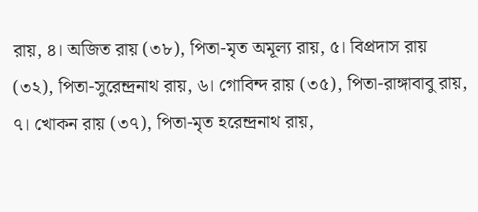রায়, ৪। অজিত রায় (৩৮), পিতা-মৃত অমূল্য রায়, ৫। বিপ্রদাস রায় (৩২), পিতা-সুরেন্দ্রনাথ রায়, ৬। গোবিন্দ রায় (৩৫), পিতা-রাঙ্গাবাবু রায়, ৭। খোকন রায় (৩৭), পিতা-মৃত হরেন্দ্রনাথ রায়,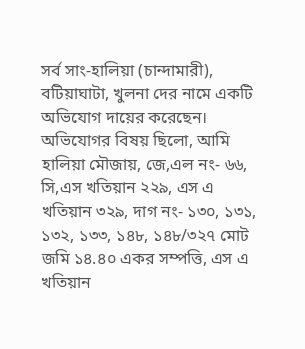সর্ব সাং-হালিয়া (চান্দামারী), বটিয়াঘাটা, খুলনা দের নামে একটি অভিযোগ দায়ের করেছেন।
অভিযোগর বিষয় ছিলো, আমি হালিয়া মৌজায়, জে,এল নং- ৬৬, সি,এস খতিয়ান ২২৯, এস এ খতিয়ান ৩২৯, দাগ নং- ১৩০, ১৩১, ১৩২, ১৩৩, ১৪৮, ১৪৮/৩২৭ মোট জমি ১৪.৪০ একর সম্পত্তি, এস এ খতিয়ান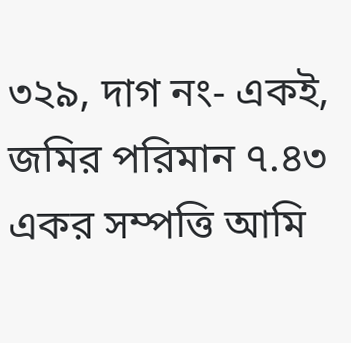৩২৯, দাগ নং- একই, জমির পরিমান ৭.৪৩ একর সম্পত্তি আমি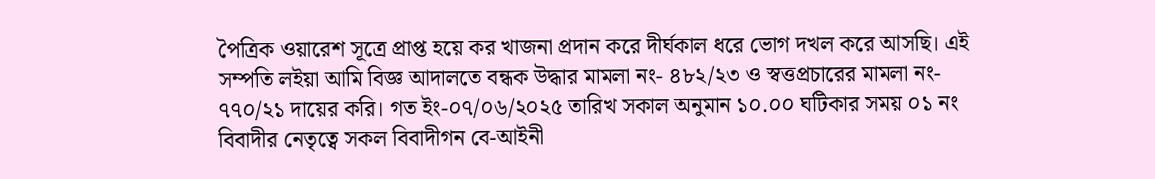পৈত্রিক ওয়ারেশ সূত্রে প্রাপ্ত হয়ে কর খাজনা প্রদান করে দীর্ঘকাল ধরে ভোগ দখল করে আসছি। এই সম্পতি লইয়া আমি বিজ্ঞ আদালতে বন্ধক উদ্ধার মামলা নং- ৪৮২/২৩ ও স্বত্তপ্রচারের মামলা নং- ৭৭০/২১ দায়ের করি। গত ইং-০৭/০৬/২০২৫ তারিখ সকাল অনুমান ১০.০০ ঘটিকার সময় ০১ নং বিবাদীর নেতৃত্বে সকল বিবাদীগন বে-আইনী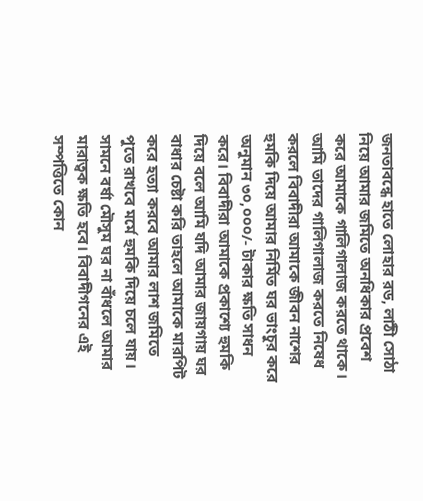জনতাবন্ধে হাতে লোহার রড, লাঠী সোঠা নিয়ে আমার জমিতে অনধিকার প্রবেশ করে আমাকে গালিগালাজ করতে থাকে। আমি তাদের গালিগালাজ করতে নিষেধ করলে বিবাদীরা আমাকে জীবন নাশের হুমকি দিয়ে আমার নির্মিত ঘর ভাংচুর করে অনুমান ৩০,০০০/- টাকার ক্ষতি সাধন করে। বিবাদীরা আমাকে প্রকাশ্যে হুমকি দিয়ে বলে আমি যদি আমার জায়গায় ঘর বাধার চেষ্টা করি তাহলে আমাকে মারপিট করে হত্যা করবে আমার লাশ জমিতে পুতে রাখবে মর্মে হুমকি দিয়ে চলে যায়। সামনে বর্ষা মৌসুম ঘর না বাঁধলে আমার মারাত্বক ক্ষতি হবে। বিবাদীগনের এই সম্পত্তিতে কোন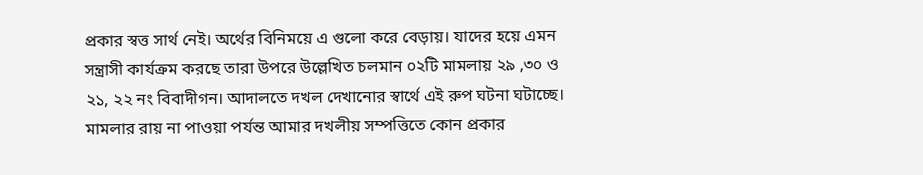প্রকার স্বত্ত সার্থ নেই। অর্থের বিনিময়ে এ গুলো করে বেড়ায়। যাদের হয়ে এমন সন্ত্রাসী কার্যক্রম করছে তারা উপরে উল্লেখিত চলমান ০২টি মামলায় ২৯ ,৩০ ও ২১, ২২ নং বিবাদীগন। আদালতে দখল দেখানোর স্বার্থে এই রুপ ঘটনা ঘটাচ্ছে। মামলার রায় না পাওয়া পর্যন্ত আমার দখলীয় সম্পত্তিতে কোন প্রকার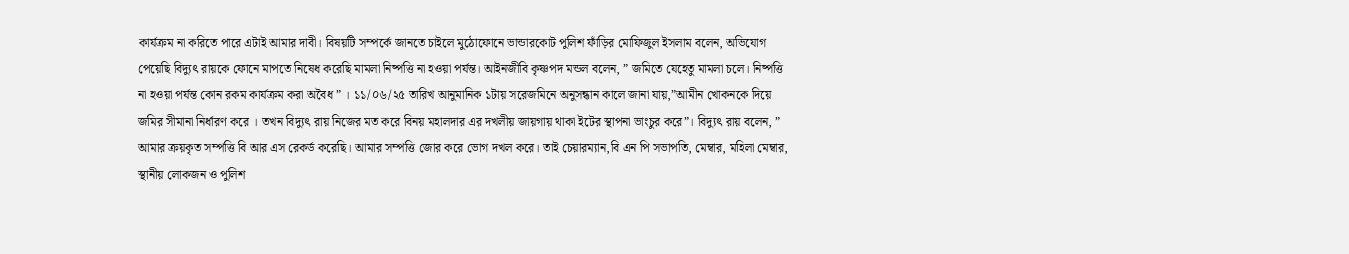কার্যক্রম না করিতে পারে এটাই আমার দাবী। বিষয়টি সম্পর্কে জানতে চাইলে মুঠোফোনে ভান্ডারকোট পুলিশ ফাঁড়ির মোফিজুল ইসলাম বলেন, অভিযোগ পেয়েছি বিদ্যুৎ রায়কে ফোনে মাপতে নিষেধ করেছি মামলা নিষ্পত্তি না হওয়া পর্যন্ত। আইনজীবি কৃষ্ণপদ মন্ডল বলেন, ” জমিতে যেহেতু মামলা চলে। নিষ্পত্তি না হওয়া পর্যন্ত কোন রকম কার্যক্রম করা অবৈধ ” । ১১/০৬/২৫ তারিখ আনুমানিক ১টায় সরেজমিনে অনুসন্ধান কালে জানা যায়,”আমীন খোকনকে দিয়ে জমির সীমানা নির্ধারণ করে । তখন বিদ্যুৎ রায় নিজের মত করে বিনয় মহালদার এর দখলীয় জায়গায় থাকা ইটের স্থাপনা ভাংচুর করে”। বিদ্যুৎ রায় বলেন, ” আমার ক্রয়কৃত সম্পত্তি বি আর এস রেকর্ড করেছি। আমার সম্পত্তি জোর করে ভোগ দখল করে। তাই চেয়ারম্যান,বি এন পি সভাপতি, মেম্বার, মহিলা মেম্বার, স্থানীয় লোকজন ও পুলিশ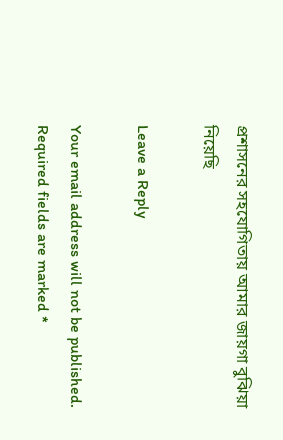প্রশাসনের সহযোগিতায় আমার জায়গা বুঝিয়া নিয়েছি

Leave a Reply

Your email address will not be published. Required fields are marked *